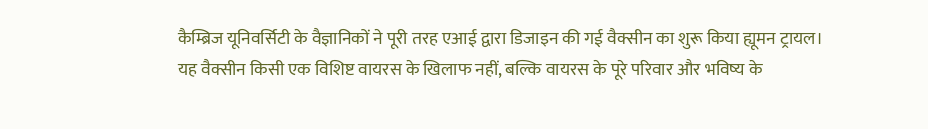कैम्ब्रिज यूनिवर्सिटी के वैज्ञानिकों ने पूरी तरह एआई द्वारा डिजाइन की गई वैक्सीन का शुरू किया ह्यूमन ट्रायल।
यह वैक्सीन किसी एक विशिष्ट वायरस के खिलाफ नहीं, बल्कि वायरस के पूरे परिवार और भविष्य के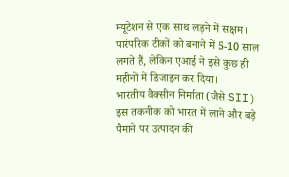म्यूटेशन से एक साथ लड़ने में सक्षम।
पारंपरिक टीकों को बनाने में 5-10 साल लगते हैं, लेकिन एआई ने इसे कुछ ही महीनों में डिजाइन कर दिया।
भारतीय वैक्सीन निर्माता (जैसे SII) इस तकनीक को भारत में लाने और बड़े पैमाने पर उत्पादन की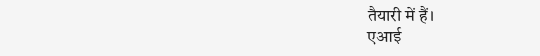तैयारी में हैं।
एआई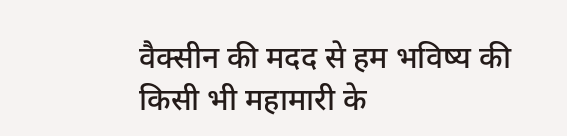वैक्सीन की मदद से हम भविष्य की किसी भी महामारी के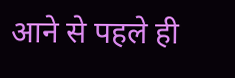आने से पहले ही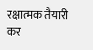रक्षात्मक तैयारी कर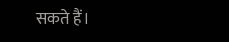सकते हैं।